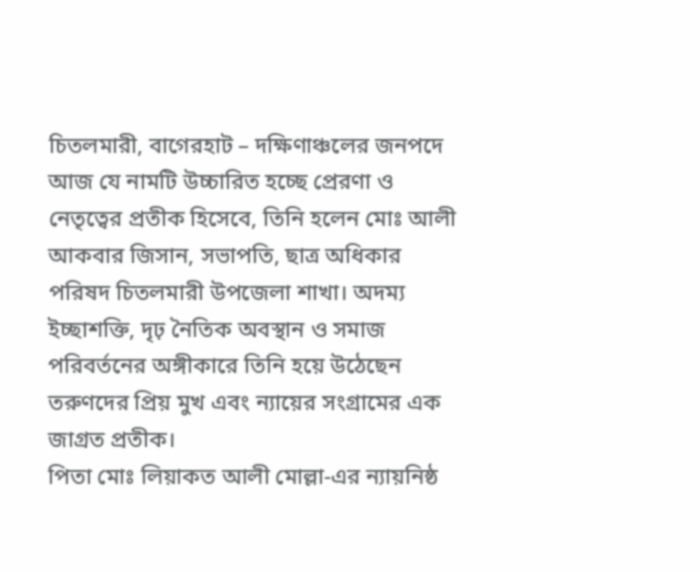চিতলমারী, বাগেরহাট – দক্ষিণাঞ্চলের জনপদে আজ যে নামটি উচ্চারিত হচ্ছে প্রেরণা ও নেতৃত্বের প্রতীক হিসেবে, তিনি হলেন মোঃ আলী আকবার জিসান, সভাপতি, ছাত্র অধিকার পরিষদ চিতলমারী উপজেলা শাখা। অদম্য ইচ্ছাশক্তি, দৃঢ় নৈতিক অবস্থান ও সমাজ পরিবর্তনের অঙ্গীকারে তিনি হয়ে উঠেছেন তরুণদের প্রিয় মুখ এবং ন্যায়ের সংগ্রামের এক জাগ্রত প্রতীক।
পিতা মোঃ লিয়াকত আলী মোল্লা-এর ন্যায়নিষ্ঠ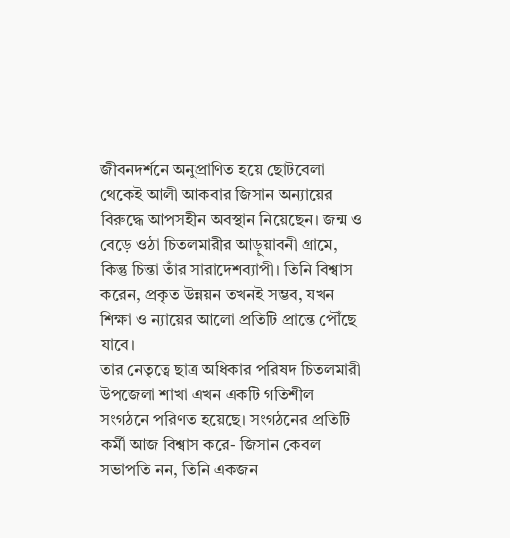জীবনদর্শনে অনুপ্রাণিত হয়ে ছোটবেলা থেকেই আলী আকবার জিসান অন্যায়ের বিরুদ্ধে আপসহীন অবস্থান নিয়েছেন। জন্ম ও বেড়ে ওঠা চিতলমারীর আড়ুয়াবনী গ্রামে, কিন্তু চিন্তা তাঁর সারাদেশব্যাপী। তিনি বিশ্বাস করেন, প্রকৃত উন্নয়ন তখনই সম্ভব, যখন শিক্ষা ও ন্যায়ের আলো প্রতিটি প্রান্তে পৌঁছে যাবে।
তার নেতৃত্বে ছাত্র অধিকার পরিষদ চিতলমারী উপজেলা শাখা এখন একটি গতিশীল সংগঠনে পরিণত হয়েছে। সংগঠনের প্রতিটি কর্মী আজ বিশ্বাস করে- জিসান কেবল সভাপতি নন, তিনি একজন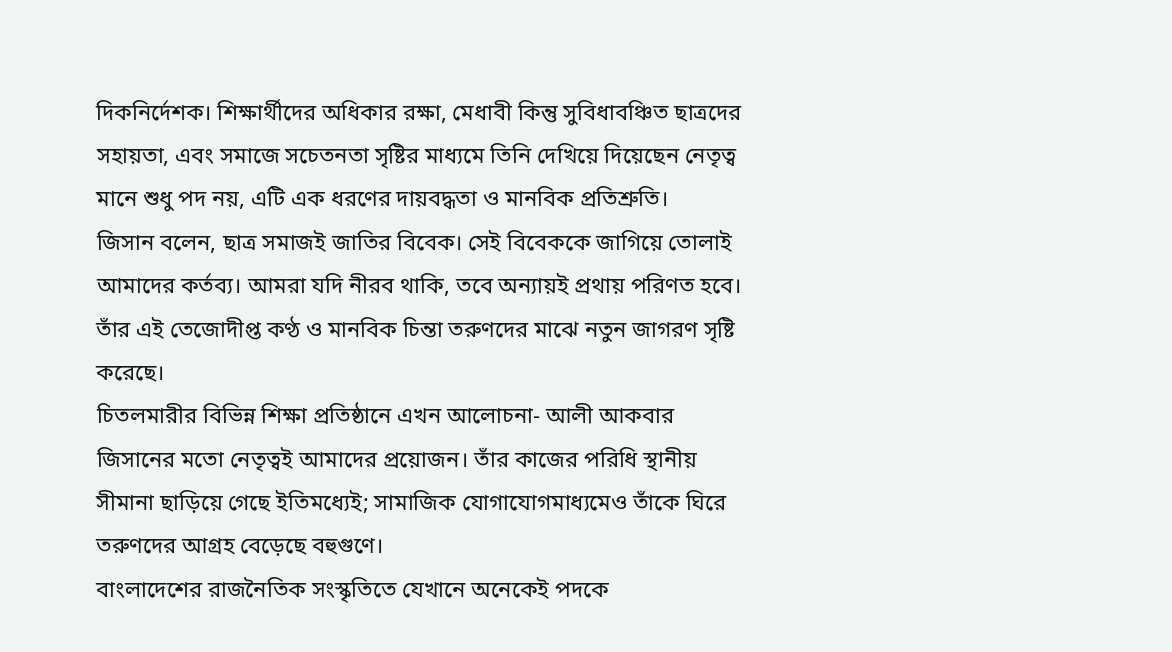দিকনির্দেশক। শিক্ষার্থীদের অধিকার রক্ষা, মেধাবী কিন্তু সুবিধাবঞ্চিত ছাত্রদের সহায়তা, এবং সমাজে সচেতনতা সৃষ্টির মাধ্যমে তিনি দেখিয়ে দিয়েছেন নেতৃত্ব মানে শুধু পদ নয়, এটি এক ধরণের দায়বদ্ধতা ও মানবিক প্রতিশ্রুতি।
জিসান বলেন, ছাত্র সমাজই জাতির বিবেক। সেই বিবেককে জাগিয়ে তোলাই আমাদের কর্তব্য। আমরা যদি নীরব থাকি, তবে অন্যায়ই প্রথায় পরিণত হবে। তাঁর এই তেজোদীপ্ত কণ্ঠ ও মানবিক চিন্তা তরুণদের মাঝে নতুন জাগরণ সৃষ্টি করেছে।
চিতলমারীর বিভিন্ন শিক্ষা প্রতিষ্ঠানে এখন আলোচনা- আলী আকবার জিসানের মতো নেতৃত্বই আমাদের প্রয়োজন। তাঁর কাজের পরিধি স্থানীয় সীমানা ছাড়িয়ে গেছে ইতিমধ্যেই; সামাজিক যোগাযোগমাধ্যমেও তাঁকে ঘিরে তরুণদের আগ্রহ বেড়েছে বহুগুণে।
বাংলাদেশের রাজনৈতিক সংস্কৃতিতে যেখানে অনেকেই পদকে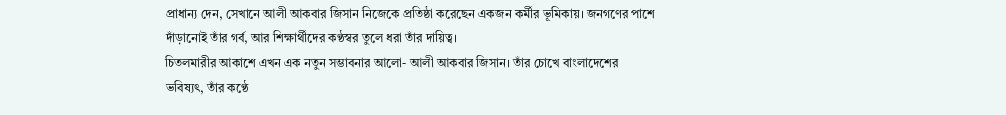প্রাধান্য দেন, সেখানে আলী আকবার জিসান নিজেকে প্রতিষ্ঠা করেছেন একজন কর্মীর ভূমিকায়। জনগণের পাশে দাঁড়ানোই তাঁর গর্ব, আর শিক্ষার্থীদের কণ্ঠস্বর তুলে ধরা তাঁর দায়িত্ব।
চিতলমারীর আকাশে এখন এক নতুন সম্ভাবনার আলো- আলী আকবার জিসান। তাঁর চোখে বাংলাদেশের ভবিষ্যৎ, তাঁর কণ্ঠে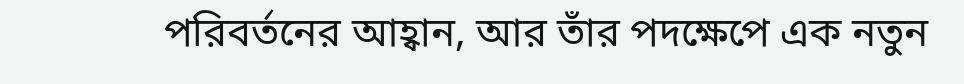পরিবর্তনের আহ্বান, আর তাঁর পদক্ষেপে এক নতুন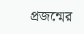প্রজন্মের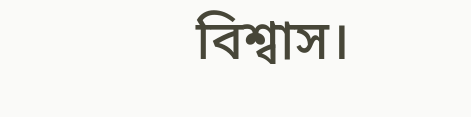বিশ্বাস।